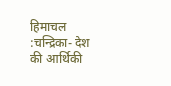हिमाचल :चन्द्रिका- देश की आर्थिकी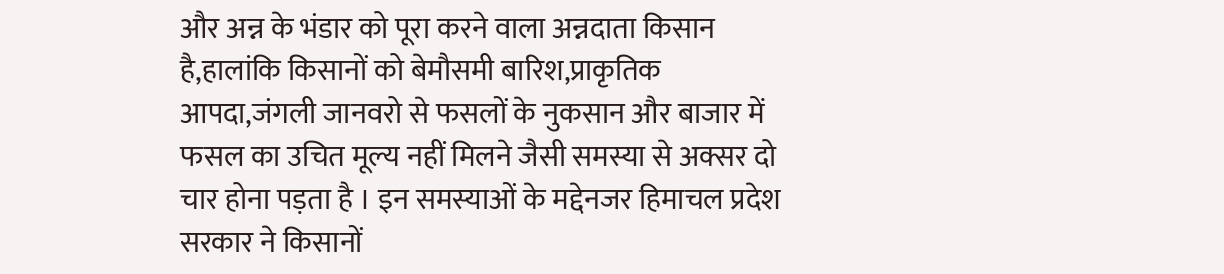और अन्न के भंडार को पूरा करने वाला अन्नदाता किसान है,हालांकि किसानों को बेमौसमी बारिश,प्राकृतिक आपदा,जंगली जानवरो से फसलों के नुकसान और बाजार में फसल का उचित मूल्य नहीं मिलने जैसी समस्या से अक्सर दो चार होना पड़ता है । इन समस्याओं के मद्देनजर हिमाचल प्रदेश सरकार ने किसानों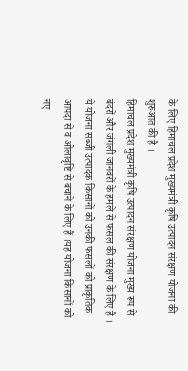के लिए हिमाचल प्रदेश मुख्यमंत्री कृषि उत्पादन संरक्षण योजना की शुरुआत की है ।
हिमाचल प्रदेश मुख्यमंत्री कृषि उत्पादन संरक्षण योजना मुख्य रूप से बंदरों और जंगली जानवरों के हमले से फसल की संरक्षण के लिए है । ये योजना सब्जी उत्पादक किसानों को उनकी फसलों को प्राकृतिक आपदा से व ओलावृष्टि से बचाने के लिए हैं ।यह योजना किसानों को नए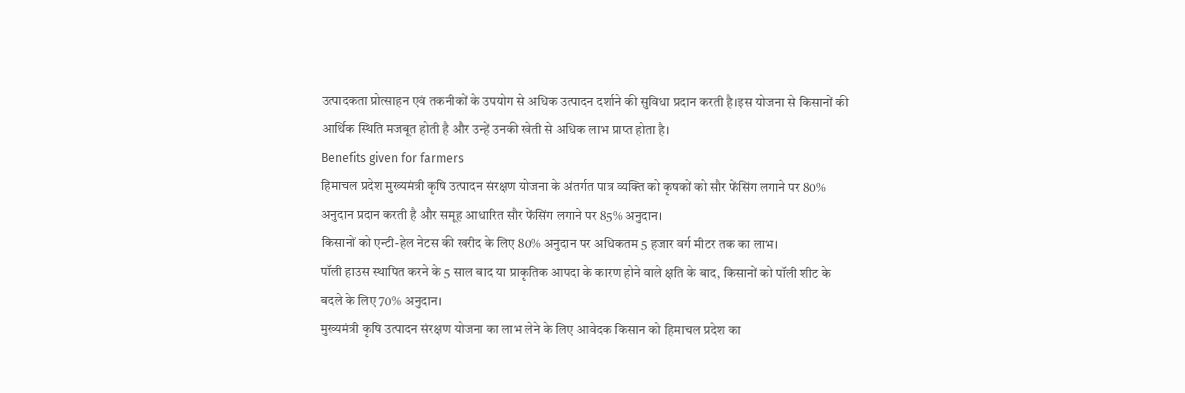उत्पादकता प्रोत्साहन एवं तकनीकों के उपयोग से अधिक उत्पादन दर्शाने की सुविधा प्रदान करती है।इस योजना से किसानों की आर्थिक स्थिति मजबूत होती है और उन्हें उनकी खेती से अधिक लाभ प्राप्त होता है।
Benefits given for farmers
हिमाचल प्रदेश मुख्यमंत्री कृषि उत्पादन संरक्षण योजना के अंतर्गत पात्र व्यक्ति को कृषकों को सौर फेंसिंग लगाने पर 80% अनुदान प्रदान करती है और समूह आधारित सौर फेंसिंग लगाने पर 85% अनुदान।
किसानों को एन्टी-हेल नेटस की खरीद के लिए 80% अनुदान पर अधिकतम 5 हजार वर्ग मीटर तक का लाभ।
पॉली हाउस स्थापित करने के 5 साल बाद या प्राकृतिक आपदा के कारण होने वाले क्षति के बाद, किसानों को पॉली शीट के बदले के लिए 70% अनुदान।
मुख्यमंत्री कृषि उत्पादन संरक्षण योजना का लाभ लेने के लिए आवेदक किसान को हिमाचल प्रदेश का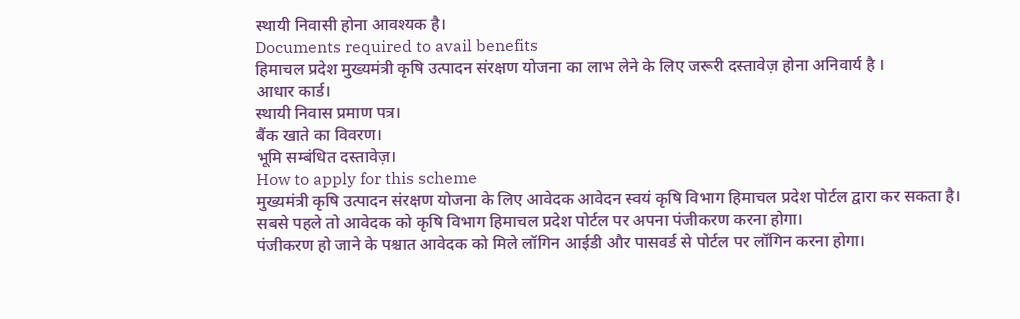स्थायी निवासी होना आवश्यक है।
Documents required to avail benefits
हिमाचल प्रदेश मुख्यमंत्री कृषि उत्पादन संरक्षण योजना का लाभ लेने के लिए जरूरी दस्तावेज़ होना अनिवार्य है ।
आधार कार्ड।
स्थायी निवास प्रमाण पत्र।
बैंक खाते का विवरण।
भूमि सम्बंधित दस्तावेज़।
How to apply for this scheme
मुख्यमंत्री कृषि उत्पादन संरक्षण योजना के लिए आवेदक आवेदन स्वयं कृषि विभाग हिमाचल प्रदेश पोर्टल द्वारा कर सकता है।
सबसे पहले तो आवेदक को कृषि विभाग हिमाचल प्रदेश पोर्टल पर अपना पंजीकरण करना होगा।
पंजीकरण हो जाने के पश्चात आवेदक को मिले लॉगिन आईडी और पासवर्ड से पोर्टल पर लॉगिन करना होगा।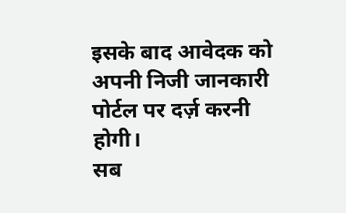इसके बाद आवेदक को अपनी निजी जानकारी पोर्टल पर दर्ज़ करनी होगी।
सब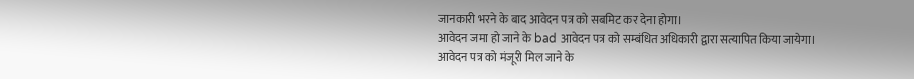जानकारी भरने के बाद आवेदन पत्र को सबमिट कर देना होगा।
आवेदन जमा हो जाने के bad आवेदन पत्र को सम्बंधित अधिकारी द्वारा सत्यापित किया जायेगा।
आवेदन पत्र को मंजूरी मिल जाने के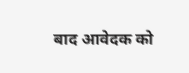बाद आवेदक को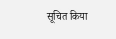सूचित किया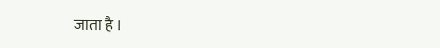जाता है ।